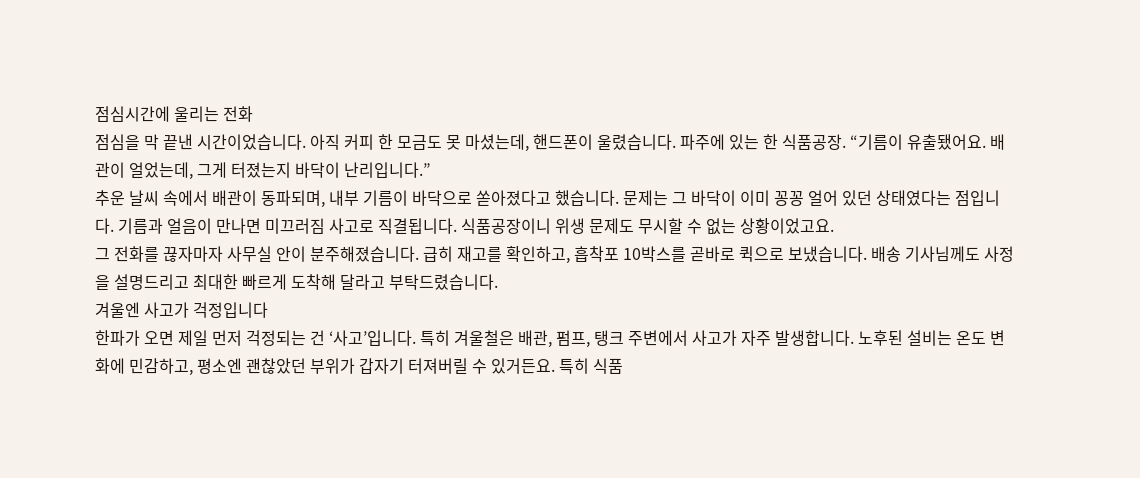점심시간에 울리는 전화
점심을 막 끝낸 시간이었습니다. 아직 커피 한 모금도 못 마셨는데, 핸드폰이 울렸습니다. 파주에 있는 한 식품공장. “기름이 유출됐어요. 배관이 얼었는데, 그게 터졌는지 바닥이 난리입니다.”
추운 날씨 속에서 배관이 동파되며, 내부 기름이 바닥으로 쏟아졌다고 했습니다. 문제는 그 바닥이 이미 꽁꽁 얼어 있던 상태였다는 점입니다. 기름과 얼음이 만나면 미끄러짐 사고로 직결됩니다. 식품공장이니 위생 문제도 무시할 수 없는 상황이었고요.
그 전화를 끊자마자 사무실 안이 분주해졌습니다. 급히 재고를 확인하고, 흡착포 10박스를 곧바로 퀵으로 보냈습니다. 배송 기사님께도 사정을 설명드리고 최대한 빠르게 도착해 달라고 부탁드렸습니다.
겨울엔 사고가 걱정입니다
한파가 오면 제일 먼저 걱정되는 건 ‘사고’입니다. 특히 겨울철은 배관, 펌프, 탱크 주변에서 사고가 자주 발생합니다. 노후된 설비는 온도 변화에 민감하고, 평소엔 괜찮았던 부위가 갑자기 터져버릴 수 있거든요. 특히 식품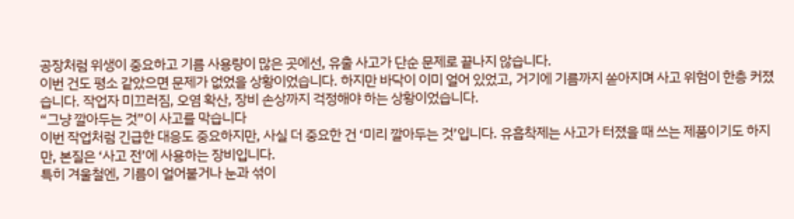공장처럼 위생이 중요하고 기름 사용량이 많은 곳에선, 유출 사고가 단순 문제로 끝나지 않습니다.
이번 건도 평소 같았으면 문제가 없었을 상황이었습니다. 하지만 바닥이 이미 얼어 있었고, 거기에 기름까지 쏟아지며 사고 위험이 한층 커졌습니다. 작업자 미끄러짐, 오염 확산, 장비 손상까지 걱정해야 하는 상황이었습니다.
“그냥 깔아두는 것”이 사고를 막습니다
이번 작업처럼 긴급한 대응도 중요하지만, 사실 더 중요한 건 ‘미리 깔아두는 것’입니다. 유흡착제는 사고가 터졌을 때 쓰는 제품이기도 하지만, 본질은 ‘사고 전’에 사용하는 장비입니다.
특히 겨울철엔, 기름이 얼어붙거나 눈과 섞이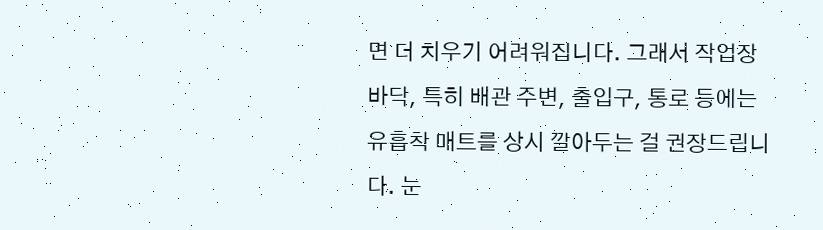면 더 치우기 어려워집니다. 그래서 작업장 바닥, 특히 배관 주변, 출입구, 통로 등에는 유흡착 매트를 상시 깔아두는 걸 권장드립니다. 눈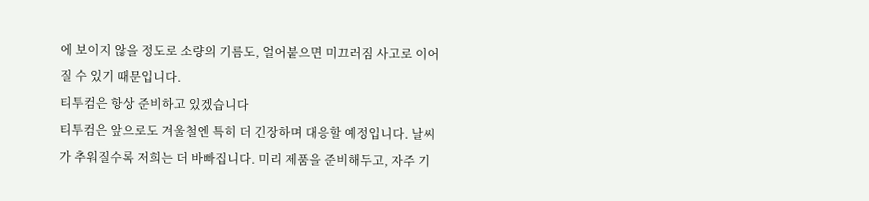에 보이지 않을 정도로 소량의 기름도, 얼어붙으면 미끄러짐 사고로 이어질 수 있기 때문입니다.
티투컴은 항상 준비하고 있겠습니다
티투컴은 앞으로도 겨울철엔 특히 더 긴장하며 대응할 예정입니다. 날씨가 추워질수록 저희는 더 바빠집니다. 미리 제품을 준비해두고, 자주 기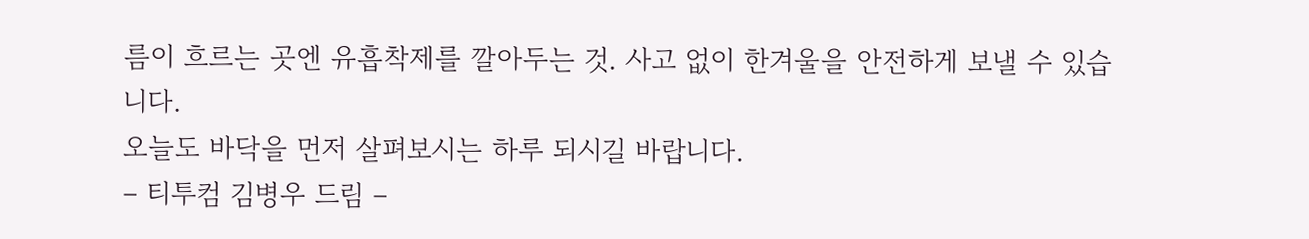름이 흐르는 곳엔 유흡착제를 깔아두는 것. 사고 없이 한겨울을 안전하게 보낼 수 있습니다.
오늘도 바닥을 먼저 살펴보시는 하루 되시길 바랍니다.
– 티투컴 김병우 드림 –